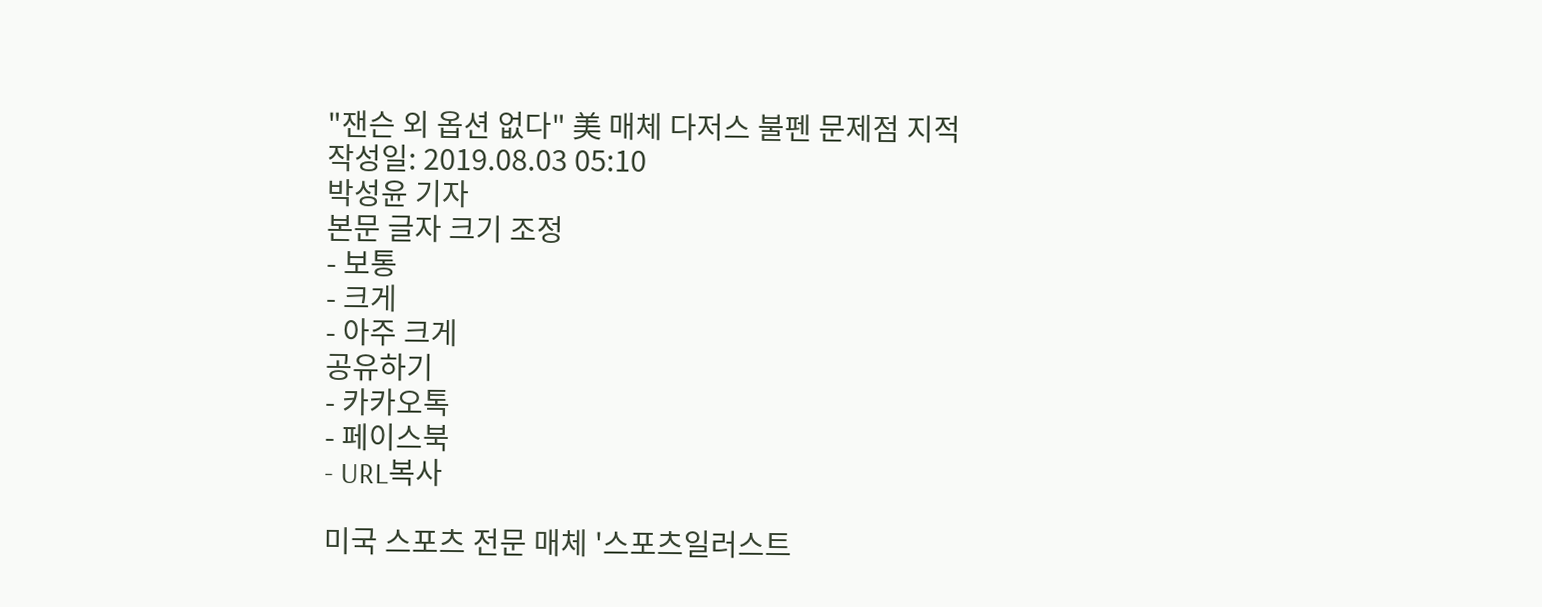"잰슨 외 옵션 없다" 美 매체 다저스 불펜 문제점 지적
작성일: 2019.08.03 05:10
박성윤 기자
본문 글자 크기 조정
- 보통
- 크게
- 아주 크게
공유하기
- 카카오톡
- 페이스북
- URL복사

미국 스포츠 전문 매체 '스포츠일러스트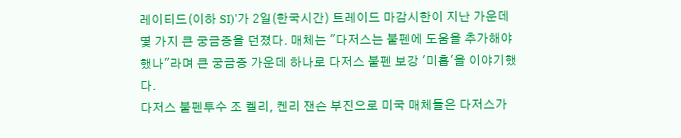레이티드(이하 SI)'가 2일(한국시간) 트레이드 마감시한이 지난 가운데 몇 가지 큰 궁금증을 던졌다. 매체는 "다저스는 불펜에 도움을 추가해야 했나"라며 큰 궁금증 가운데 하나로 다저스 불펜 보강 '미흡'을 이야기했다.
다저스 불펜투수 조 켈리, 켄리 잰슨 부진으로 미국 매체들은 다저스가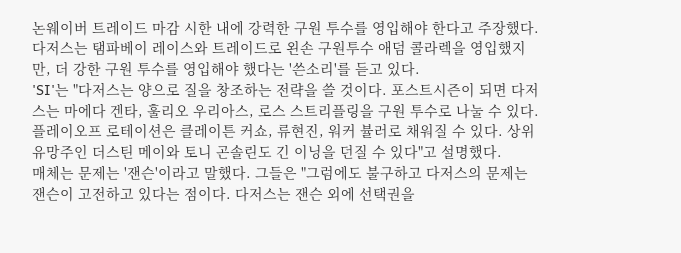논웨이버 트레이드 마감 시한 내에 강력한 구원 투수를 영입해야 한다고 주장했다. 다저스는 탬파베이 레이스와 트레이드로 왼손 구원투수 애덤 콜라렉을 영입했지만, 더 강한 구원 투수를 영입해야 했다는 '쓴소리'를 듣고 있다.
'SI'는 "다저스는 양으로 질을 창조하는 전략을 쓸 것이다. 포스트시즌이 되면 다저스는 마에다 겐타, 훌리오 우리아스, 로스 스트리플링을 구원 투수로 나눌 수 있다. 플레이오프 로테이션은 클레이튼 커쇼, 류현진, 워커 뷸러로 채워질 수 있다. 상위 유망주인 더스틴 메이와 토니 곤솔린도 긴 이닝을 던질 수 있다"고 설명했다.
매체는 문제는 '잰슨'이라고 말했다. 그들은 "그럼에도 불구하고 다저스의 문제는 잰슨이 고전하고 있다는 점이다. 다저스는 잰슨 외에 선택권을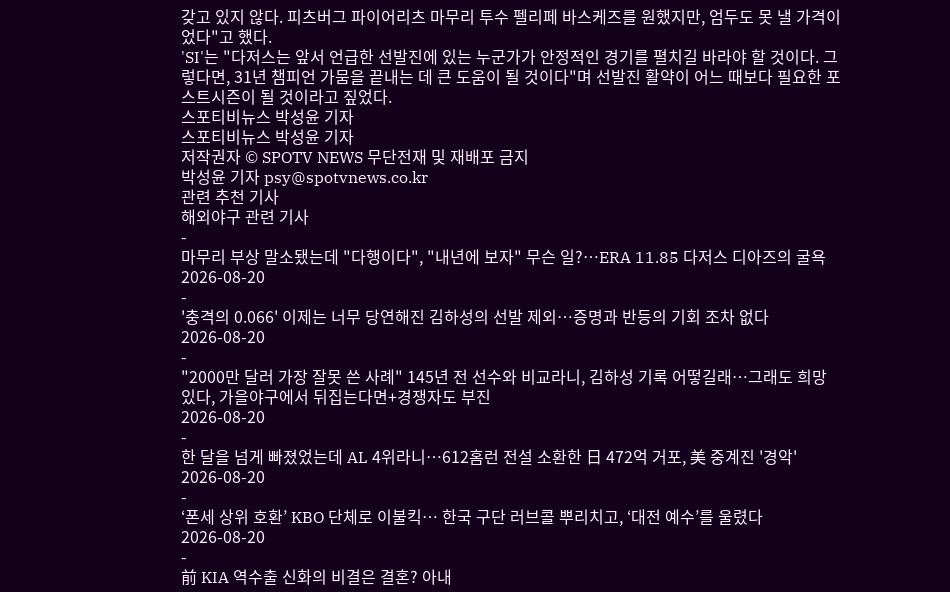갖고 있지 않다. 피츠버그 파이어리츠 마무리 투수 펠리페 바스케즈를 원했지만, 엄두도 못 낼 가격이었다"고 했다.
'SI'는 "다저스는 앞서 언급한 선발진에 있는 누군가가 안정적인 경기를 펼치길 바라야 할 것이다. 그렇다면, 31년 챔피언 가뭄을 끝내는 데 큰 도움이 될 것이다"며 선발진 활약이 어느 때보다 필요한 포스트시즌이 될 것이라고 짚었다.
스포티비뉴스 박성윤 기자
스포티비뉴스 박성윤 기자
저작권자 © SPOTV NEWS 무단전재 및 재배포 금지
박성윤 기자 psy@spotvnews.co.kr
관련 추천 기사
해외야구 관련 기사
-
마무리 부상 말소됐는데 "다행이다", "내년에 보자" 무슨 일?…ERA 11.85 다저스 디아즈의 굴욕
2026-08-20
-
'충격의 0.066' 이제는 너무 당연해진 김하성의 선발 제외…증명과 반등의 기회 조차 없다
2026-08-20
-
"2000만 달러 가장 잘못 쓴 사례" 145년 전 선수와 비교라니, 김하성 기록 어떻길래…그래도 희망 있다, 가을야구에서 뒤집는다면+경쟁자도 부진
2026-08-20
-
한 달을 넘게 빠졌었는데 AL 4위라니…612홈런 전설 소환한 日 472억 거포, 美 중계진 '경악'
2026-08-20
-
‘폰세 상위 호환’ KBO 단체로 이불킥… 한국 구단 러브콜 뿌리치고, ‘대전 예수’를 울렸다
2026-08-20
-
前 KIA 역수출 신화의 비결은 결혼? 아내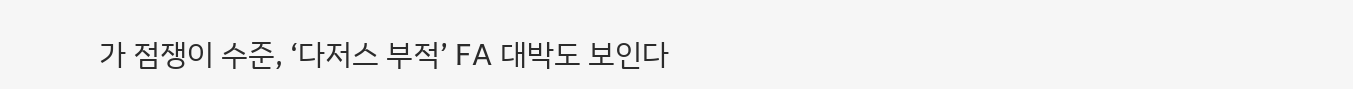가 점쟁이 수준, ‘다저스 부적’ FA 대박도 보인다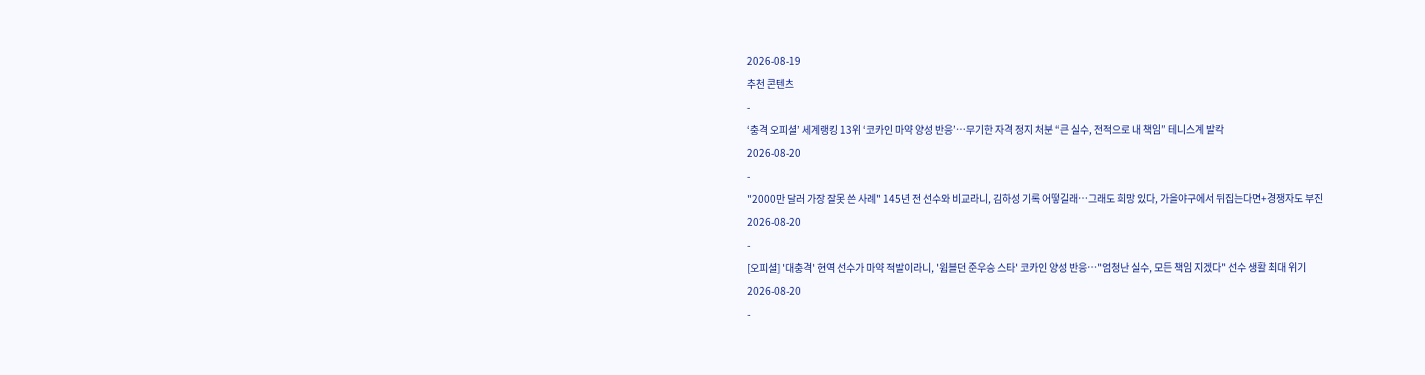2026-08-19
추천 콘텐츠
-
‘충격 오피셜’ 세계랭킹 13위 ‘코카인 마약 양성 반응’…무기한 자격 정지 처분 “큰 실수, 전적으로 내 책임” 테니스계 발칵
2026-08-20
-
"2000만 달러 가장 잘못 쓴 사례" 145년 전 선수와 비교라니, 김하성 기록 어떻길래…그래도 희망 있다, 가을야구에서 뒤집는다면+경쟁자도 부진
2026-08-20
-
[오피셜] '대충격' 현역 선수가 마약 적발이라니, '윔블던 준우승 스타' 코카인 양성 반응…"엄청난 실수, 모든 책임 지겠다" 선수 생활 최대 위기
2026-08-20
-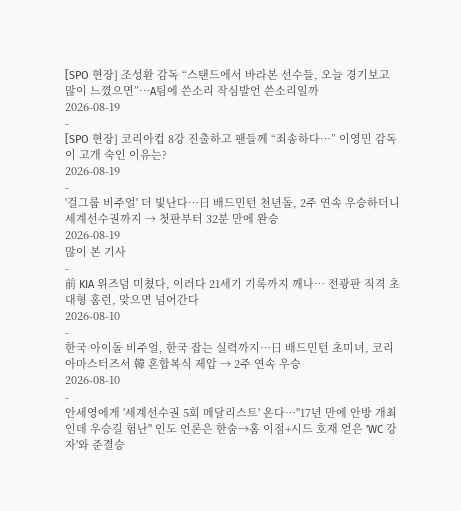[SPO 현장] 조성환 감독 “스탠드에서 바라본 선수들, 오늘 경기보고 많이 느꼈으면”…A팀에 쓴소리 작심발언 쓴소리일까
2026-08-19
-
[SPO 현장] 코리아컵 8강 진출하고 팬들께 “죄송하다…” 이영민 감독이 고개 숙인 이유는?
2026-08-19
-
'걸그룹 비주얼' 더 빛난다…日 배드민턴 천년돌, 2주 연속 우승하더니 세계선수권까지 → 첫판부터 32분 만에 완승
2026-08-19
많이 본 기사
-
前 KIA 위즈덤 미쳤다, 이러다 21세기 기록까지 깨나… 전광판 직격 초대형 홈런, 맞으면 넘어간다
2026-08-10
-
한국 아이돌 비주얼, 한국 잡는 실력까지…日 배드민턴 초미녀, 코리아마스터즈서 韓 혼합복식 제압 → 2주 연속 우승
2026-08-10
-
안세영에게 '세계선수권 5회 메달리스트' 온다…"17년 만에 안방 개최인데 우승길 험난" 인도 언론은 한숨→홈 이점+시드 호재 얻은 'WC 강자'와 준결승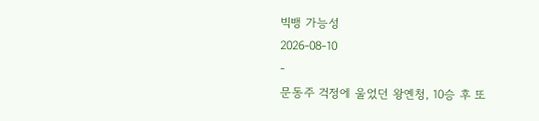빅뱅 가능성
2026-08-10
-
문동주 걱정에 울었던 왕옌청, 10승 후 또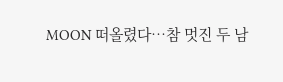MOON 떠올렸다…참 멋진 두 남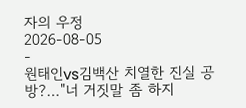자의 우정
2026-08-05
-
원태인vs김백산 치열한 진실 공방?…"너 거짓말 좀 하지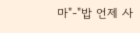마"-"밥 언제 사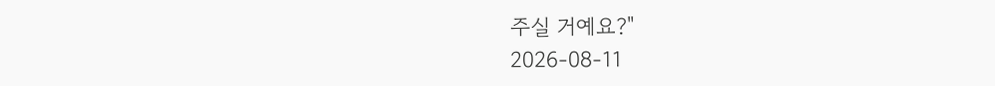주실 거예요?"
2026-08-11